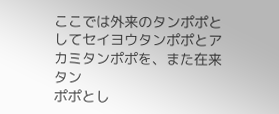ここでは外来のタンポポとしてセイヨウタンポポとアカミタンポポを、また在来タン
ポポとし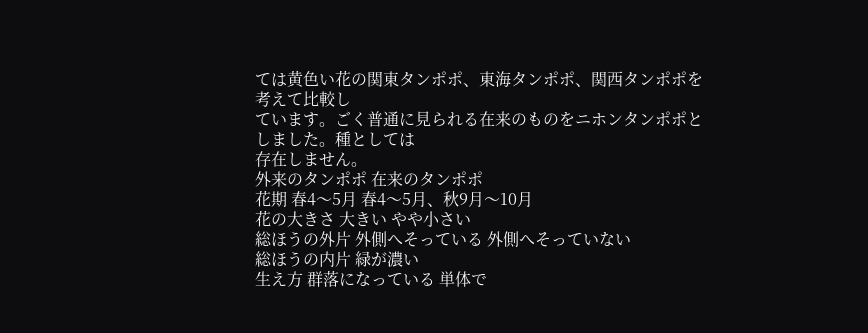ては黄色い花の関東タンポポ、東海タンポポ、関西タンポポを考えて比較し
ています。ごく普通に見られる在来のものをニホンタンポポとしました。種としては
存在しません。
外来のタンポポ 在来のタンポポ
花期 春4〜5月 春4〜5月、秋9月〜10月
花の大きさ 大きい やや小さい
総ほうの外片 外側へそっている 外側へそっていない
総ほうの内片 緑が濃い
生え方 群落になっている 単体で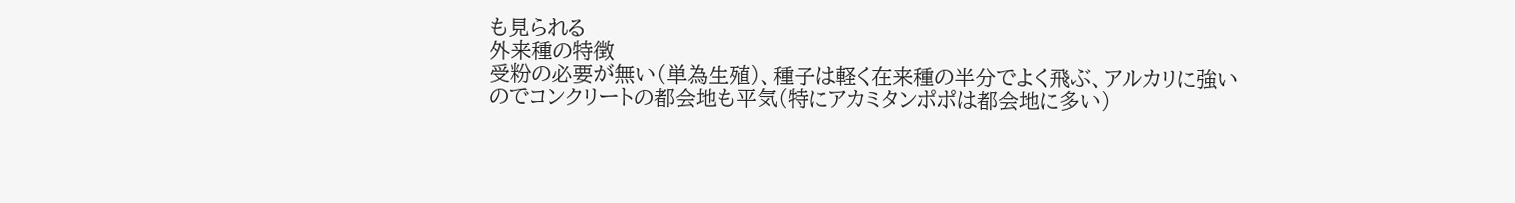も見られる
外来種の特徴
受粉の必要が無い(単為生殖)、種子は軽く在来種の半分でよく飛ぶ、アルカリに強い
のでコンクリートの都会地も平気(特にアカミタンポポは都会地に多い)